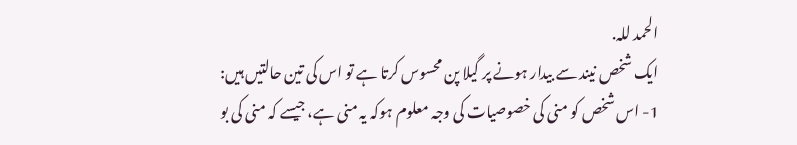الحمد للہ.
ایک شخص نیند سے بیدار ہونے پر گیلا پن محسوس کرتا ہے تو اس کی تین حالتیں ہیں:
1- اس شخص کو منی کی خصوصیات کی وجہ معلوم ہوکہ یہ منی ہے، جیسے کہ منی کی بو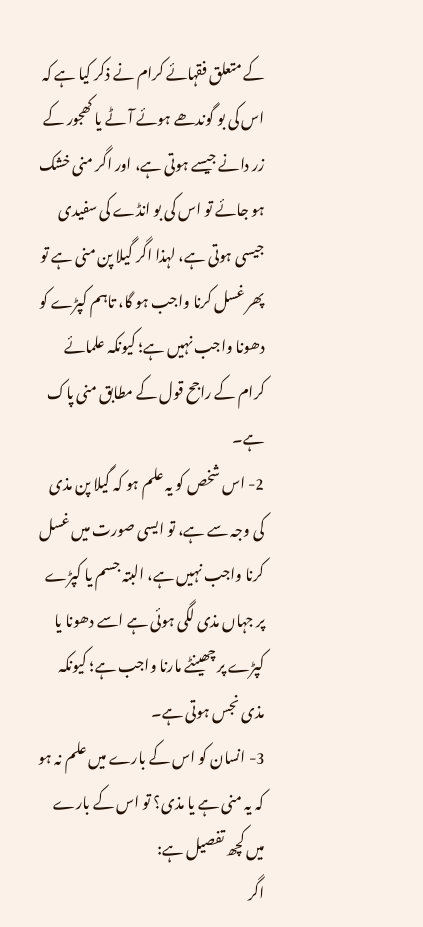کے متعلق فقہائے کرام نے ذکر کیا ہے کہ اس کی بو گوندھے ہوئے آٹے یا کھجور کے زر دانے جیسے ہوتی ہے، اور اگر منی خشک ہو جائے تو اس کی بو انڈے کی سفیدی جیسی ہوتی ہے، لہذا اگر گیلا پن منی ہے تو پھر غسل کرنا واجب ہو گا، تاہم کپڑے کو دھونا واجب نہیں ہے؛ کیونکہ علمائے کرام کے راجح قول کے مطابق منی پاک ہے۔
2- اس شخص کو یہ علم ہو کہ گیلا پن مذی کی وجہ سے ہے، تو ایسی صورت میں غسل کرنا واجب نہیں ہے، البتہ جسم یا کپڑے پر جہاں مذی لگی ہوئی ہے اسے دھونا یا کپڑے پر چھینٹے مارنا واجب ہے؛ کیونکہ مذی نجس ہوتی ہے۔
3- انسان کو اس کے بارے میں علم نہ ہو کہ یہ منی ہے یا مذی؟ تو اس کے بارے میں کچھ تفصیل ہے:
اگر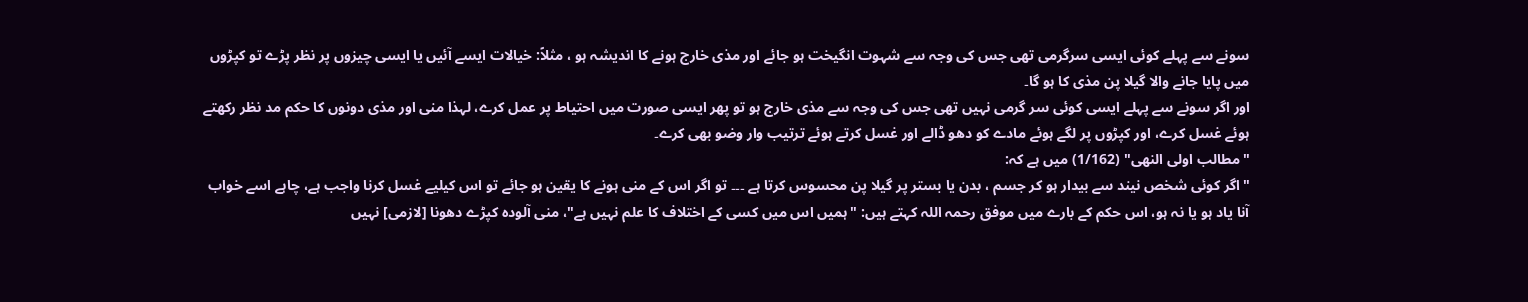سونے سے پہلے کوئی ایسی سرگرمی تھی جس کی وجہ سے شہوت انگیخت ہو جائے اور مذی خارج ہونے کا اندیشہ ہو ، مثلاً: خیالات ایسے آئیں یا ایسی چیزوں پر نظر پڑے تو کپڑوں میں پایا جانے والا گیلا پن مذی کا ہو گا۔
اور اگر سونے سے پہلے ایسی کوئی سر گرمی نہیں تھی جس کی وجہ سے مذی خارج ہو تو پھر ایسی صورت میں احتیاط پر عمل کرے، لہذا منی اور مذی دونوں کا حکم مد نظر رکھتے ہوئے غسل کرے، اور کپڑوں پر لگے ہوئے مادے کو دھو ڈالے اور غسل کرتے ہوئے ترتیب وار وضو بھی کرے۔
"مطالب اولی النهى" (1/162) میں ہے کہ:
"اگر کوئی شخص نیند سے بیدار ہو کر جسم ، بدن یا بستر پر گیلا پن محسوس کرتا ہے ۔۔۔ تو اگر اس کے منی ہونے کا یقین ہو جائے تو اس کیلیے غسل کرنا واجب ہے، چاہے اسے خواب آنا یاد ہو یا نہ ہو، اس حکم کے بارے میں موفق رحمہ اللہ کہتے ہیں: "ہمیں اس میں کسی کے اختلاف کا علم نہیں ہے"، منی آلودہ کپڑے دھونا [لازمی] نہیں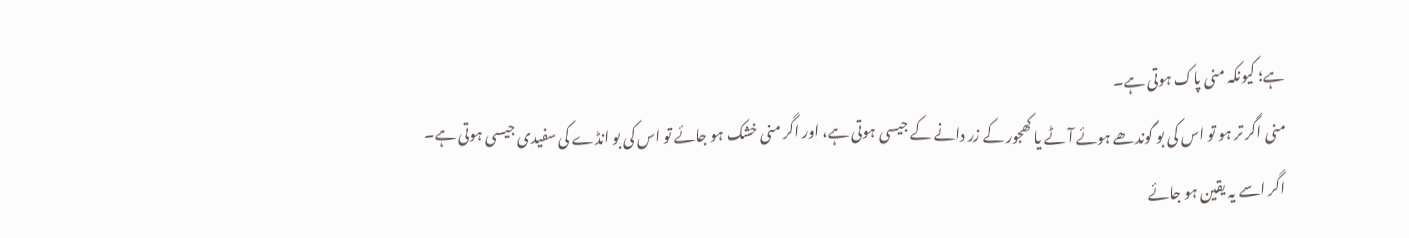ہے؛ کیونکہ منی پاک ہوتی ہے۔
منی اگر تر ہو تو اس کی بو گوندھے ہوئے آٹے یا کھجور کے زر دانے کے جیسی ہوتی ہے، اور اگر منی خشک ہو جائے تو اس کی بو انڈے کی سفیدی جیسی ہوتی ہے۔
اگر اسے یہ یقین ہو جائے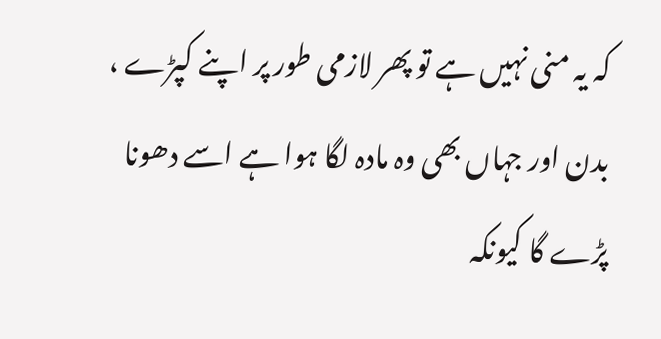کہ یہ منی نہیں ہے تو پھر لازمی طور پر اپنے کپڑے ، بدن اور جہاں بھی وہ مادہ لگا ہوا ہے اسے دھونا پڑے گا کیونکہ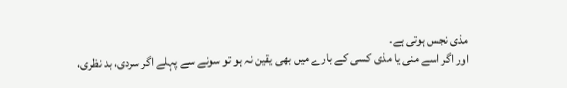مذی نجس ہوتی ہے۔
اور اگر اسے منی یا مذی کسی کے بارے میں بھی یقین نہ ہو تو سونے سے پہلے اگر سردی، بد نظری،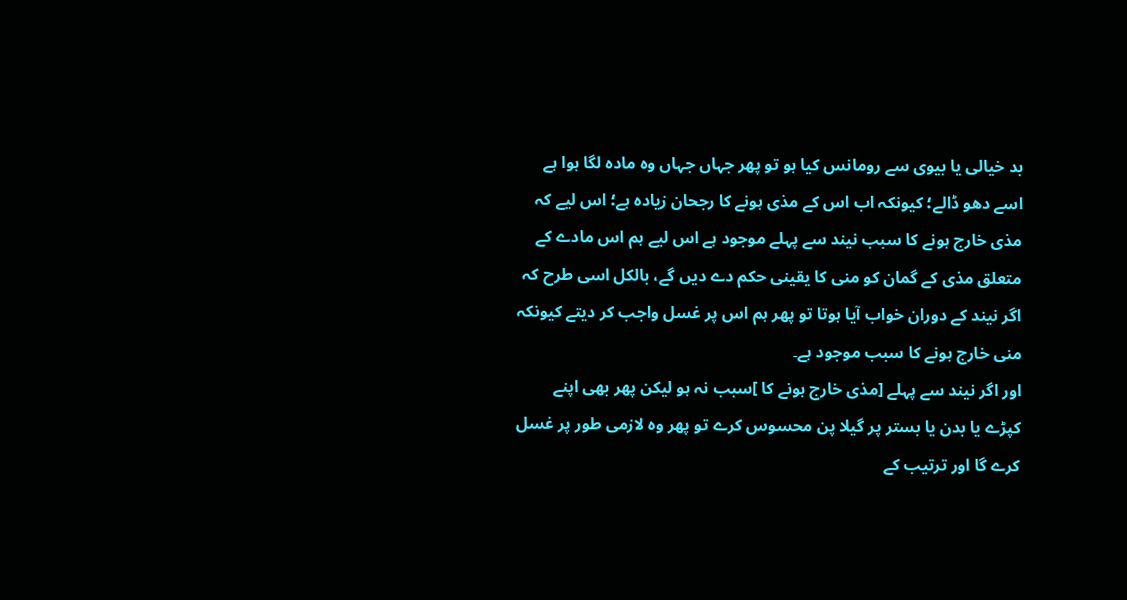بد خیالی یا بیوی سے رومانس کیا ہو تو پھر جہاں جہاں وہ مادہ لگا ہوا ہے اسے دھو ڈالے؛ کیونکہ اب اس کے مذی ہونے کا رجحان زیادہ ہے؛ اس لیے کہ مذی خارج ہونے کا سبب نیند سے پہلے موجود ہے اس لیے ہم اس مادے کے متعلق مذی کے گمان کو منی کا یقینی حکم دے دیں گے، بالکل اسی طرح کہ اگر نیند کے دوران خواب آیا ہوتا تو پھر ہم اس پر غسل واجب کر دیتے کیونکہ منی خارج ہونے کا سبب موجود ہے۔
اور اگر نیند سے پہلے [مذی خارج ہونے کا ]سبب نہ ہو لیکن پھر بھی اپنے کپڑے یا بدن یا بستر پر گیلا پن محسوس کرے تو پھر وہ لازمی طور پر غسل کرے گا اور ترتیب کے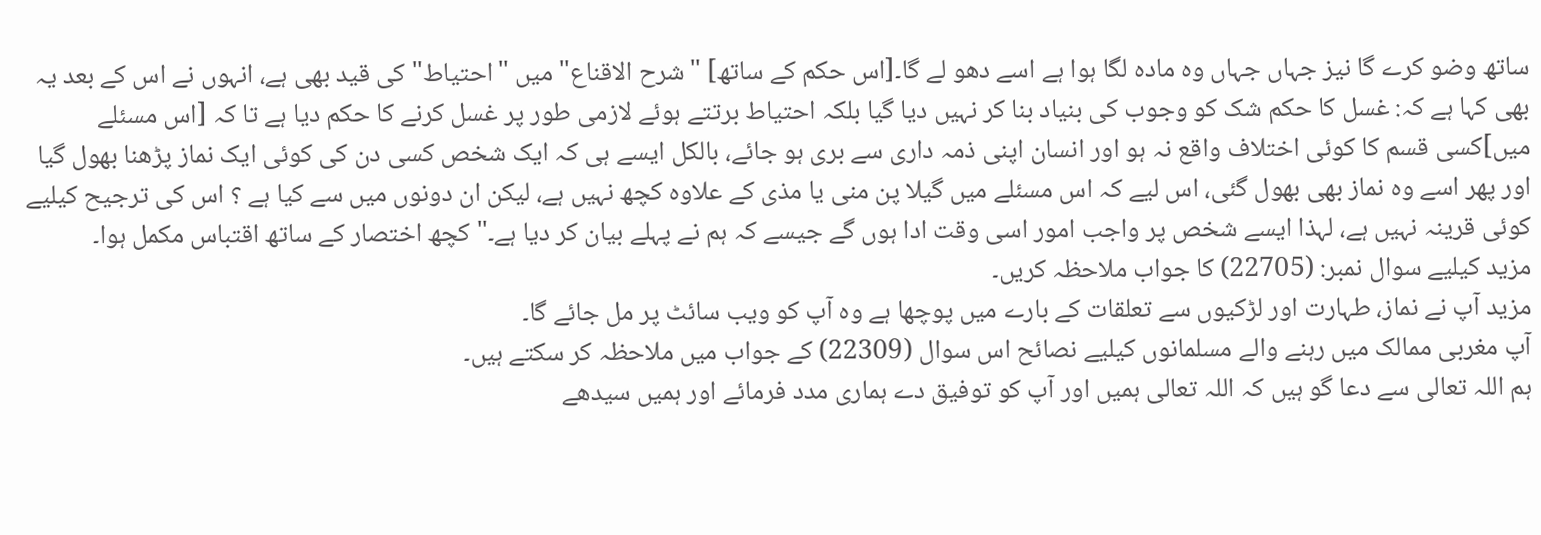ساتھ وضو کرے گا نیز جہاں جہاں وہ مادہ لگا ہوا ہے اسے دھو لے گا۔[اس حکم کے ساتھ] "شرح الاقناع" میں "احتیاط" کی قید بھی ہے، انہوں نے اس کے بعد یہ بھی کہا ہے کہ: غسل کا حکم شک کو وجوب کی بنیاد بنا کر نہیں دیا گیا بلکہ احتیاط برتتے ہوئے لازمی طور پر غسل کرنے کا حکم دیا ہے تا کہ [اس مسئلے میں]کسی قسم کا کوئی اختلاف واقع نہ ہو اور انسان اپنی ذمہ داری سے بری ہو جائے، بالکل ایسے ہی کہ ایک شخص کسی دن کی کوئی ایک نماز پڑھنا بھول گیا اور پھر اسے وہ نماز بھی بھول گئی، اس لیے کہ اس مسئلے میں گیلا پن منی یا مذی کے علاوہ کچھ نہیں ہے، لیکن ان دونوں میں سے کیا ہے ؟ اس کی ترجیح کیلیے کوئی قرینہ نہیں ہے، لہذا ایسے شخص پر واجب امور اسی وقت ادا ہوں گے جیسے کہ ہم نے پہلے بیان کر دیا ہے۔" کچھ اختصار کے ساتھ اقتباس مکمل ہوا۔
مزید کیلیے سوال نمبر: (22705) کا جواب ملاحظہ کریں۔
مزید آپ نے نماز، طہارت اور لڑکیوں سے تعلقات کے بارے میں پوچھا ہے وہ آپ کو ویب سائٹ پر مل جائے گا۔
آپ مغربی ممالک میں رہنے والے مسلمانوں کیلیے نصائح اس سوال (22309) کے جواب میں ملاحظہ کر سکتے ہیں۔
ہم اللہ تعالی سے دعا گو ہیں کہ اللہ تعالی ہمیں اور آپ کو توفیق دے ہماری مدد فرمائے اور ہمیں سیدھے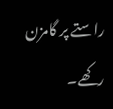راستے پر گامزن رکھے۔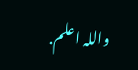واللہ اعلم.